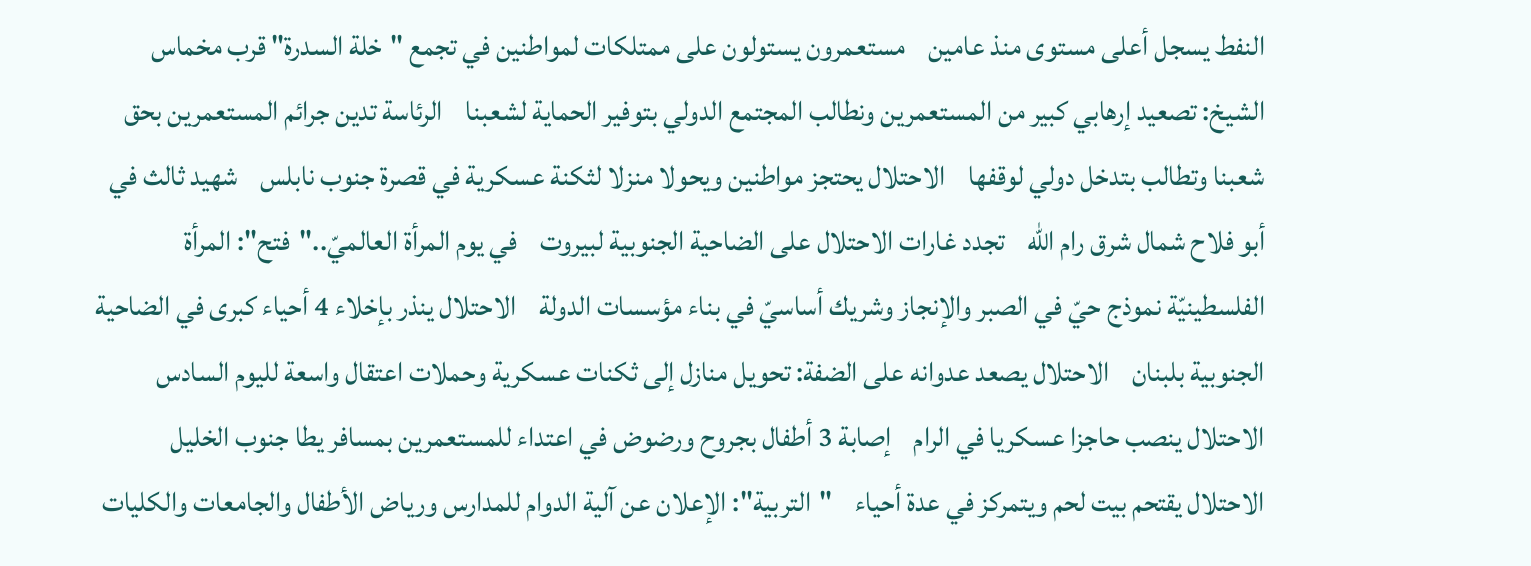النفط يسجل أعلى مستوى منذ عامين    مستعمرون يستولون على ممتلكات لمواطنين في تجمع "خلة السدرة" قرب مخماس    الشيخ: تصعيد إرهابي كبير من المستعمرين ونطالب المجتمع الدولي بتوفير الحماية لشعبنا    الرئاسة تدين جرائم المستعمرين بحق شعبنا وتطالب بتدخل دولي لوقفها    الاحتلال يحتجز مواطنين ويحولا منزلا لثكنة عسكرية في قصرة جنوب نابلس    شهيد ثالث في أبو فلاح شمال شرق رام الله    تجدد غارات الاحتلال على الضاحية الجنوبية لبيروت    في يوم المرأة العالميّ.."فتح": المرأة الفلسطينيّة نموذج حيّ في الصبر والإنجاز وشريك أساسيّ في بناء مؤسسات الدولة    الاحتلال ينذر بإخلاء 4 أحياء كبرى في الضاحية الجنوبية بلبنان    الاحتلال يصعد عدوانه على الضفة: تحويل منازل إلى ثكنات عسكرية وحملات اعتقال واسعة لليوم السادس    الاحتلال ينصب حاجزا عسكريا في الرام    إصابة 3 أطفال بجروح ورضوض في اعتداء للمستعمرين بمسافر يطا جنوب الخليل    الاحتلال يقتحم بيت لحم ويتمركز في عدة أحياء    "التربية": الإعلان عن آلية الدوام للمدارس ورياض الأطفال والجامعات والكليات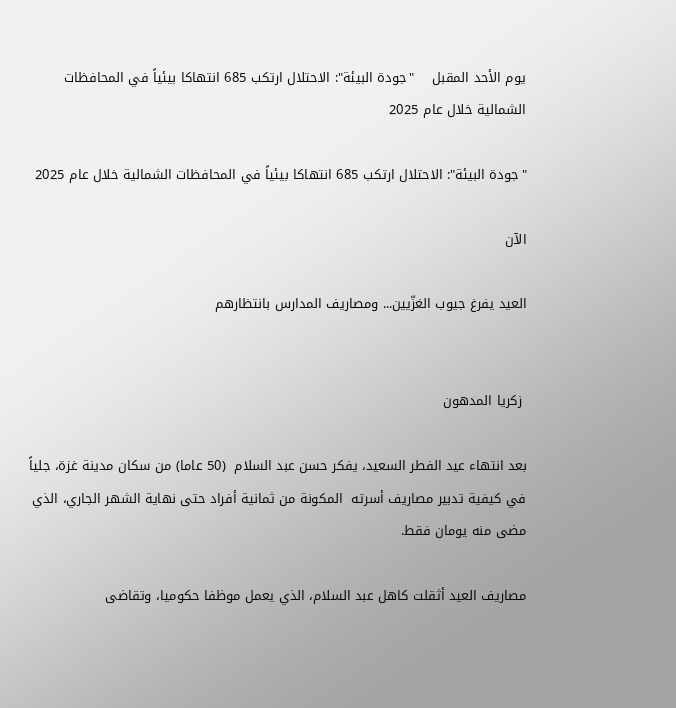يوم الأحد المقبل    "جودة البيئة": الاحتلال ارتكب 685 انتهاكا بيئياً في المحافظات الشمالية خلال عام 2025

"جودة البيئة": الاحتلال ارتكب 685 انتهاكا بيئياً في المحافظات الشمالية خلال عام 2025

الآن

العيد يفرغ جيوب الغزّيين... ومصاريف المدارس بانتظارهم


 زكريا المدهون

بعد انتهاء عيد الفطر السعيد، يفكر حسن عبد السلام  (50 عاما) من سكان مدينة غزة، جلياً في كيفية تدبير مصاريف أسرته  المكونة من ثمانية أفراد حتى نهاية الشهر الجاري، الذي مضى منه يومان فقط.

مصاريف العيد أثقلت كاهل عبد السلام، الذي يعمل موظفا حكوميا، وتقاضى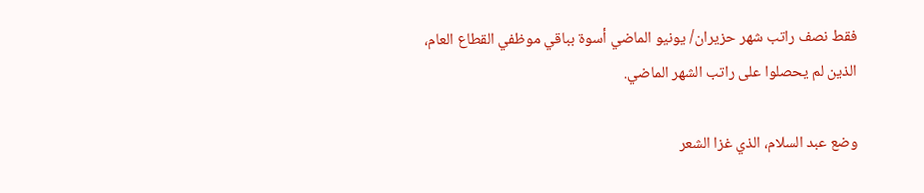فقط نصف راتب شهر حزيران/ يونيو الماضي أسوة بباقي موظفي القطاع العام، الذين لم يحصلوا على راتب الشهر الماضي.

وضع عبد السلام، الذي غزا الشعر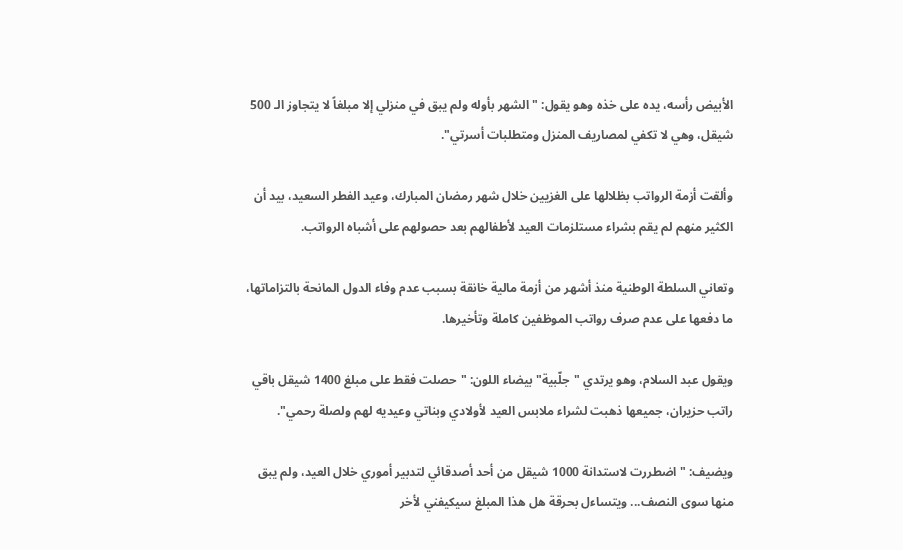الأبيض رأسه، يده على خذه وهو يقول: "الشهر بأوله ولم يبق في منزلي إلا مبلغاً لا يتجاوز الـ 500 شيقل، وهي لا تكفي لمصاريف المنزل ومتطلبات أسرتي".

وألقت أزمة الرواتب بظلالها على الغزيين خلال شهر رمضان المبارك، وعيد الفطر السعيد، بيد أن الكثير منهم لم يقم بشراء مستلزمات العيد لأطفالهم بعد حصولهم على أشباه الرواتب.

وتعاني السلطة الوطنية منذ أشهر من أزمة مالية خانقة بسبب عدم وفاء الدول المانحة بالتزاماتها، ما دفعها على عدم صرف رواتب الموظفين كاملة وتأخيرها.

ويقول عبد السلام، وهو يرتدي "جلّبية" بيضاء اللون: "حصلت فقط على مبلغ 1400 شيقل باقي راتب حزيران، جميعها ذهبت لشراء ملابس العيد لأولادي وبناتي وعيديه لهم ولصلة رحمي".

ويضيف: "اضطررت لاستدانة 1000 شيقل من أحد أصدقائي لتدبير أموري خلال العيد، ولم يبق منها سوى النصف... ويتساءل بحرقة هل هذا المبلغ سيكيفني لأخر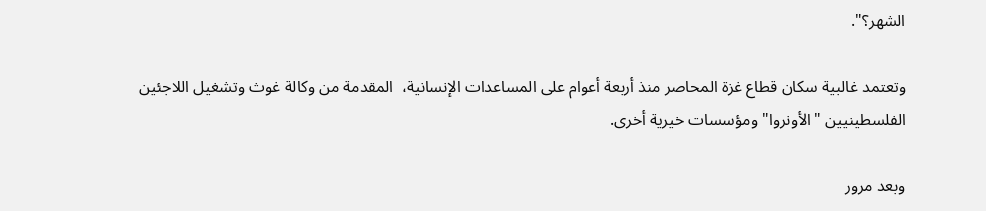الشهر؟".

وتعتمد غالبية سكان قطاع غزة المحاصر منذ أربعة أعوام على المساعدات الإنسانية،  المقدمة من وكالة غوث وتشغيل اللاجئين الفلسطينيين "الأونروا" ومؤسسات خيرية أخرى.

وبعد مرور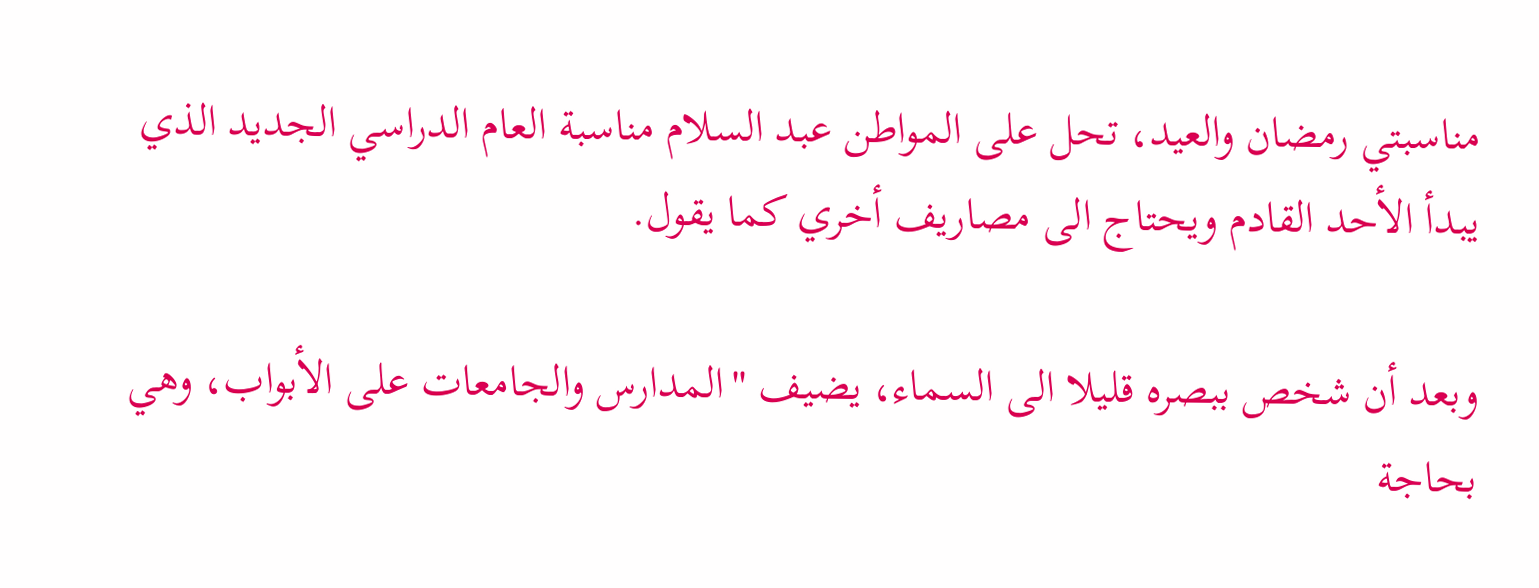مناسبتي رمضان والعيد، تحل على المواطن عبد السلام مناسبة العام الدراسي الجديد الذي يبدأ الأحد القادم ويحتاج الى مصاريف أخري كما يقول.

وبعد أن شخص ببصره قليلا الى السماء، يضيف "المدارس والجامعات على الأبواب، وهي بحاجة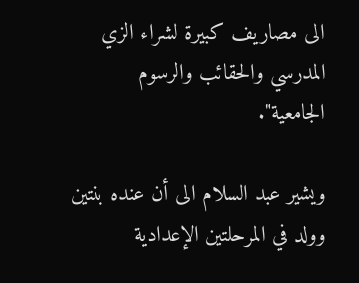الى مصاريف كبيرة لشراء الزي المدرسي والحقائب والرسوم الجامعية".

ويشير عبد السلام الى أن عنده بنتين وولد في المرحلتين الإعدادية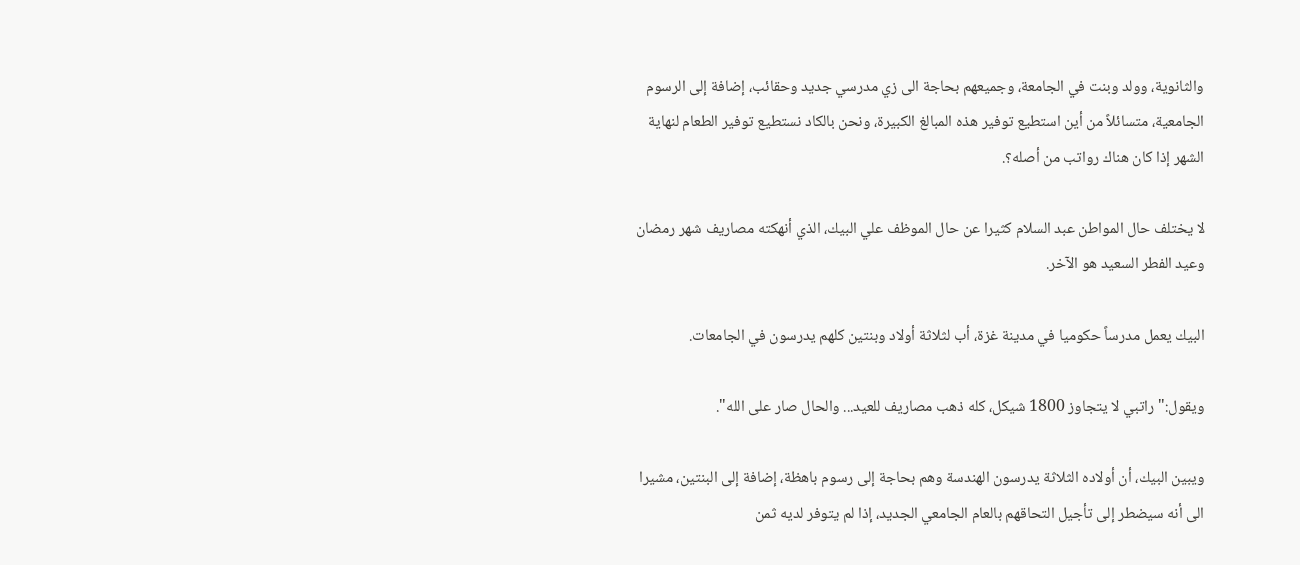والثانوية، وولد وبنت في الجامعة، وجميعهم بحاجة الى زي مدرسي جديد وحقائب، إضافة إلى الرسوم الجامعية، متسائلاً من أين استطيع توفير هذه المبالغ الكبيرة، ونحن بالكاد نستطيع توفير الطعام لنهاية الشهر إذا كان هناك رواتب من أصله؟.

لا يختلف حال المواطن عبد السلام كثيرا عن حال الموظف علي البيك، الذي أنهكته مصاريف شهر رمضان وعيد الفطر السعيد هو الآخر.

البيك يعمل مدرساً حكوميا في مدينة غزة، أب لثلاثة أولاد وبنتين كلهم يدرسون في الجامعات.

ويقول:" راتبي لا يتجاوز 1800 شيكل، كله ذهب مصاريف للعيد... والحال صار على الله".

ويبين البيك، أن أولاده الثلاثة يدرسون الهندسة وهم بحاجة إلى رسوم باهظة، إضافة إلى البنتين، مشيرا الى أنه سيضطر إلى تأجيل التحاقهم بالعام الجامعي الجديد، إذا لم يتوفر لديه ثمن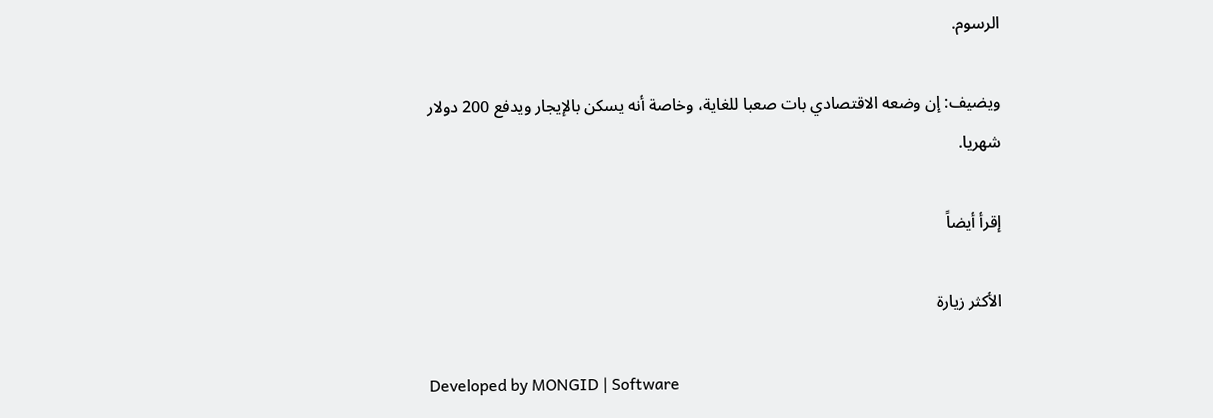الرسوم.

ويضيف: إن وضعه الاقتصادي بات صعبا للغاية، وخاصة أنه يسكن بالإيجار ويدفع 200 دولار شهريا.

إقرأ أيضاً

الأكثر زيارة

Developed by MONGID | Software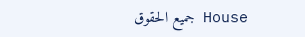House جميع الحقوق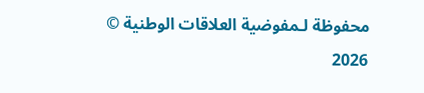محفوظة لـمفوضية العلاقات الوطنية © 2026